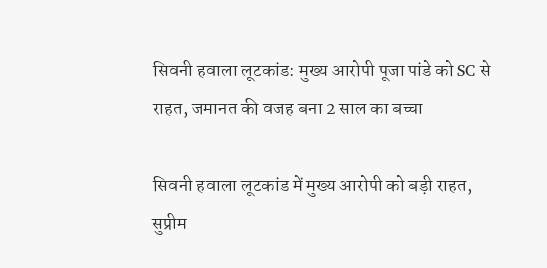सिवनी हवाला लूटकांड: मुख्य आरोपी पूजा पांडे को SC से राहत, जमानत की वजह बना 2 साल का बच्चा

सिवनी हवाला लूटकांड में मुख्य आरोपी को बड़ी राहत, सुप्रीम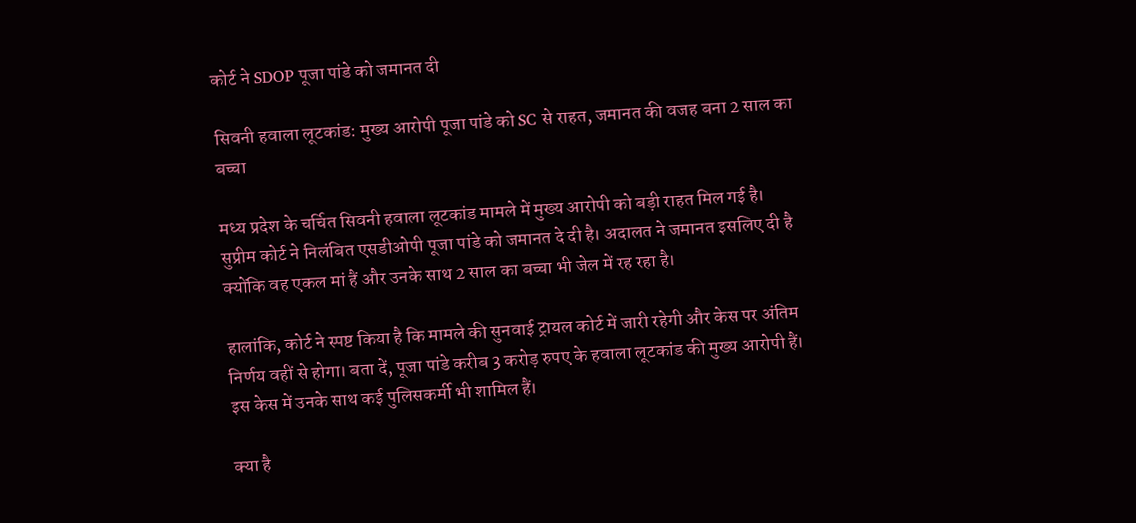कोर्ट ने SDOP पूजा पांडे को जमानत दी

सिवनी हवाला लूटकांड: मुख्य आरोपी पूजा पांडे को SC से राहत, जमानत की वजह बना 2 साल का बच्चा

मध्य प्रदेश के चर्चित सिवनी हवाला लूटकांड मामले में मुख्य आरोपी को बड़ी राहत मिल गई है। सुप्रीम कोर्ट ने निलंबित एसडीओपी पूजा पांडे को जमानत दे दी है। अदालत ने जमानत इसलिए दी है क्योंकि वह एकल मां हैं और उनके साथ 2 साल का बच्चा भी जेल में रह रहा है।

हालांकि, कोर्ट ने स्पष्ट किया है कि मामले की सुनवाई ट्रायल कोर्ट में जारी रहेगी और केस पर अंतिम निर्णय वहीं से होगा। बता दें, पूजा पांडे करीब 3 करोड़ रुपए के हवाला लूटकांड की मुख्य आरोपी हैं। इस केस में उनके साथ कई पुलिसकर्मी भी शामिल हैं।

क्या है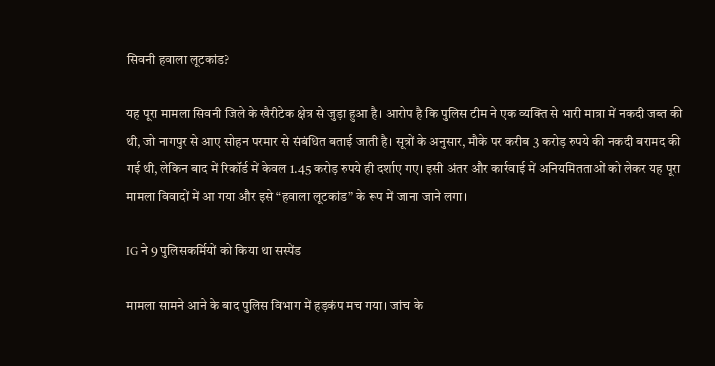सिवनी हवाला लूटकांड?

यह पूरा मामला सिवनी जिले के खैरीटेक क्षेत्र से जुड़ा हुआ है। आरोप है कि पुलिस टीम ने एक व्यक्ति से भारी मात्रा में नकदी जब्त की थी, जो नागपुर से आए सोहन परमार से संबंधित बताई जाती है। सूत्रों के अनुसार, मौके पर करीब 3 करोड़ रुपये की नकदी बरामद की गई थी, लेकिन बाद में रिकॉर्ड में केवल 1.45 करोड़ रुपये ही दर्शाए गए। इसी अंतर और कार्रवाई में अनियमितताओं को लेकर यह पूरा मामला विवादों में आ गया और इसे “हवाला लूटकांड” के रूप में जाना जाने लगा।

IG ने 9 पुलिसकर्मियों को किया था सस्पेंड

मामला सामने आने के बाद पुलिस विभाग में हड़कंप मच गया। जांच के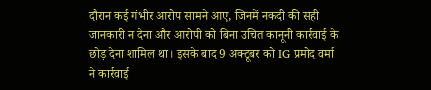दौरान कई गंभीर आरोप सामने आए, जिनमें नकदी की सही जानकारी न देना और आरोपी को बिना उचित कानूनी कार्रवाई के छोड़ देना शामिल था। इसके बाद 9 अक्टूबर को IG प्रमोद वर्मा ने कार्रवाई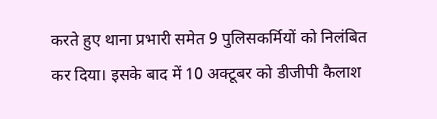करते हुए थाना प्रभारी समेत 9 पुलिसकर्मियों को निलंबित कर दिया। इसके बाद में 10 अक्टूबर को डीजीपी कैलाश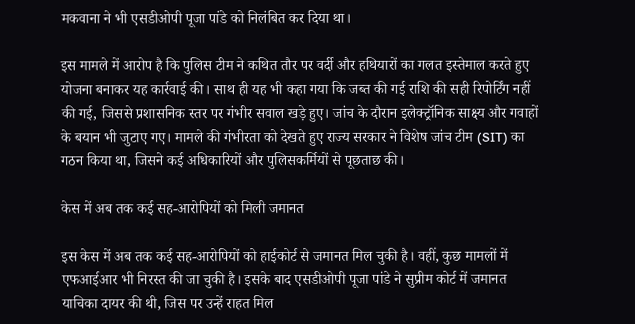मकवाना ने भी एसडीओपी पूजा पांडे को निलंबित कर दिया था।

इस मामले में आरोप है कि पुलिस टीम ने कथित तौर पर वर्दी और हथियारों का गलत इस्तेमाल करते हुए योजना बनाकर यह कार्रवाई की। साथ ही यह भी कहा गया कि जब्त की गई राशि की सही रिपोर्टिंग नहीं की गई, जिससे प्रशासनिक स्तर पर गंभीर सवाल खड़े हुए। जांच के दौरान इलेक्ट्रॉनिक साक्ष्य और गवाहों के बयान भी जुटाए गए। मामले की गंभीरता को देखते हुए राज्य सरकार ने विशेष जांच टीम (SIT) का गठन किया था, जिसने कई अधिकारियों और पुलिसकर्मियों से पूछताछ की।

केस में अब तक कई सह-आरोपियों को मिली जमानत

इस केस में अब तक कई सह-आरोपियों को हाईकोर्ट से जमानत मिल चुकी है। वहीं, कुछ मामलों में एफआईआर भी निरस्त की जा चुकी है। इसके बाद एसडीओपी पूजा पांडे ने सुप्रीम कोर्ट में जमानत याचिका दायर की थी, जिस पर उन्हें राहत मिल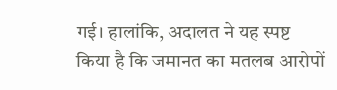गई। हालांकि, अदालत ने यह स्पष्ट किया है कि जमानत का मतलब आरोपों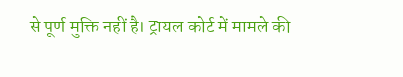से पूर्ण मुक्ति नहीं है। ट्रायल कोर्ट में मामले की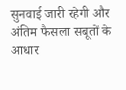सुनवाई जारी रहेगी और अंतिम फैसला सबूतों के आधार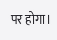पर होगा।